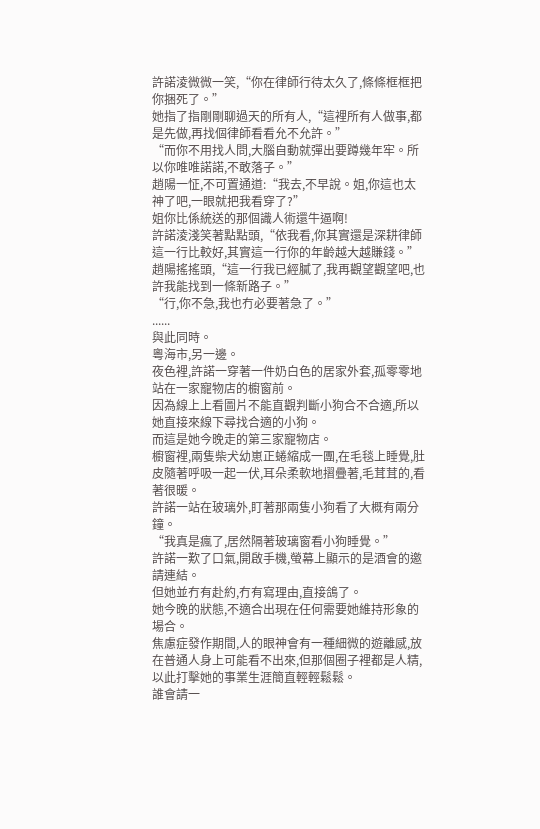許諾淩微微一笑,“你在律師行待太久了,條條框框把你捆死了。”
她指了指剛剛聊過天的所有人,“這裡所有人做事,都是先做,再找個律師看看允不允許。”
“而你不用找人問,大腦自動就彈出要蹲幾年牢。所以你唯唯諾諾,不敢落子。”
趙陽一怔,不可置通道:“我去,不早說。姐,你這也太神了吧,一眼就把我看穿了?”
姐你比係統送的那個識人術還牛逼啊!
許諾淩淺笑著點點頭,“依我看,你其實還是深耕律師這一行比較好,其實這一行你的年齡越大越賺錢。”
趙陽搖搖頭,“這一行我已經膩了,我再觀望觀望吧,也許我能找到一條新路子。”
“行,你不急,我也冇必要著急了。”
......
與此同時。
粵海市,另一邊。
夜色裡,許諾一穿著一件奶白色的居家外套,孤零零地站在一家寵物店的櫥窗前。
因為線上上看圖片不能直觀判斷小狗合不合適,所以她直接來線下尋找合適的小狗。
而這是她今晚走的第三家寵物店。
櫥窗裡,兩隻柴犬幼崽正蜷縮成一團,在毛毯上睡覺,肚皮隨著呼吸一起一伏,耳朵柔軟地摺疊著,毛茸茸的,看著很暖。
許諾一站在玻璃外,盯著那兩隻小狗看了大概有兩分鐘。
“我真是瘋了,居然隔著玻璃窗看小狗睡覺。”
許諾一歎了口氣,開啟手機,螢幕上顯示的是酒會的邀請連結。
但她並冇有赴約,冇有寫理由,直接鴿了。
她今晚的狀態,不適合出現在任何需要她維持形象的場合。
焦慮症發作期間,人的眼神會有一種細微的遊離感,放在普通人身上可能看不出來,但那個圈子裡都是人精,以此打擊她的事業生涯簡直輕輕鬆鬆。
誰會請一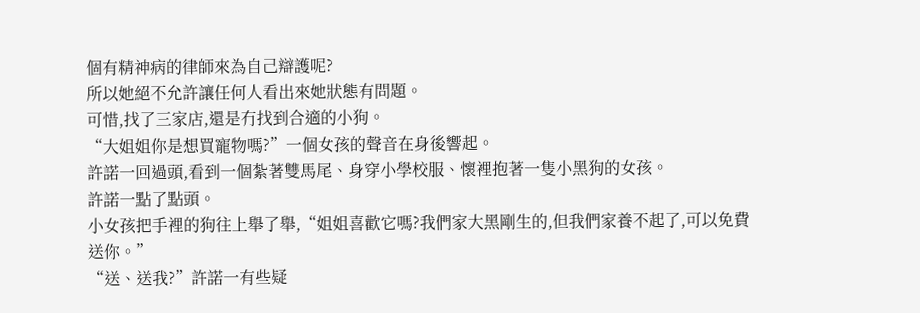個有精神病的律師來為自己辯護呢?
所以她絕不允許讓任何人看出來她狀態有問題。
可惜,找了三家店,還是冇找到合適的小狗。
“大姐姐你是想買寵物嗎?”一個女孩的聲音在身後響起。
許諾一回過頭,看到一個紮著雙馬尾、身穿小學校服、懷裡抱著一隻小黑狗的女孩。
許諾一點了點頭。
小女孩把手裡的狗往上舉了舉,“姐姐喜歡它嗎?我們家大黑剛生的,但我們家養不起了,可以免費送你。”
“送、送我?”許諾一有些疑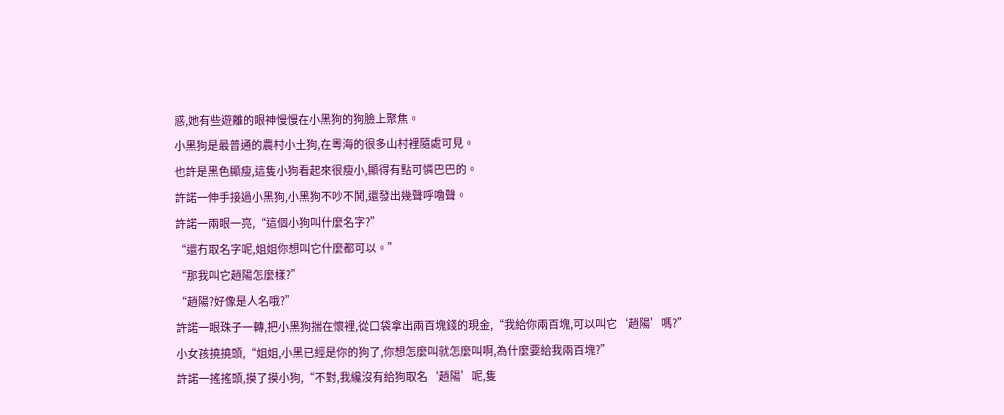惑,她有些遊離的眼神慢慢在小黑狗的狗臉上聚焦。
小黑狗是最普通的農村小土狗,在粵海的很多山村裡隨處可見。
也許是黑色顯瘦,這隻小狗看起來很瘦小,顯得有點可憐巴巴的。
許諾一伸手接過小黑狗,小黑狗不吵不鬨,還發出幾聲呼嚕聲。
許諾一兩眼一亮,“這個小狗叫什麼名字?”
“還冇取名字呢,姐姐你想叫它什麼都可以。”
“那我叫它趙陽怎麼樣?”
“趙陽?好像是人名哦?”
許諾一眼珠子一轉,把小黑狗揣在懷裡,從口袋拿出兩百塊錢的現金,“我給你兩百塊,可以叫它‘趙陽’嗎?”
小女孩撓撓頭,“姐姐,小黑已經是你的狗了,你想怎麼叫就怎麼叫啊,為什麼要給我兩百塊?”
許諾一搖搖頭,摸了摸小狗,“不對,我纔沒有給狗取名‘趙陽’呢,隻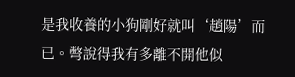是我收養的小狗剛好就叫‘趙陽’而已。彆說得我有多離不開他似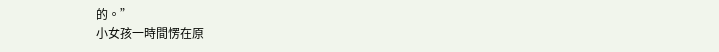的。”
小女孩一時間愣在原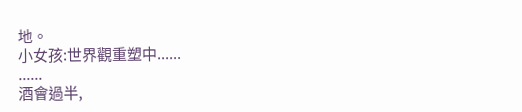地。
小女孩:世界觀重塑中......
......
酒會過半,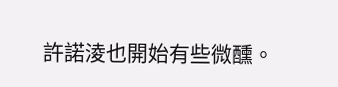許諾淩也開始有些微醺。